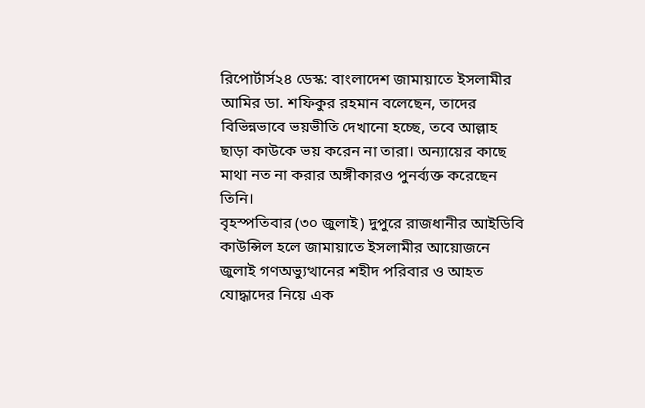রিপোর্টার্স২৪ ডেস্ক: বাংলাদেশ জামায়াতে ইসলামীর আমির ডা. শফিকুর রহমান বলেছেন, তাদের বিভিন্নভাবে ভয়ভীতি দেখানো হচ্ছে, তবে আল্লাহ ছাড়া কাউকে ভয় করেন না তারা। অন্যায়ের কাছে মাথা নত না করার অঙ্গীকারও পুনর্ব্যক্ত করেছেন তিনি।
বৃহস্পতিবার (৩০ জুলাই) দুপুরে রাজধানীর আইডিবি কাউন্সিল হলে জামায়াতে ইসলামীর আয়োজনে জুলাই গণঅভ্যুত্থানের শহীদ পরিবার ও আহত যোদ্ধাদের নিয়ে এক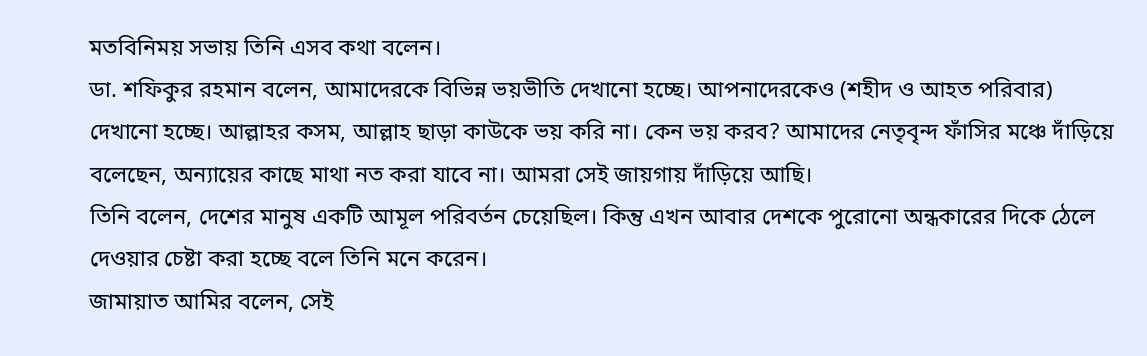মতবিনিময় সভায় তিনি এসব কথা বলেন।
ডা. শফিকুর রহমান বলেন, আমাদেরকে বিভিন্ন ভয়ভীতি দেখানো হচ্ছে। আপনাদেরকেও (শহীদ ও আহত পরিবার) দেখানো হচ্ছে। আল্লাহর কসম, আল্লাহ ছাড়া কাউকে ভয় করি না। কেন ভয় করব? আমাদের নেতৃবৃন্দ ফাঁসির মঞ্চে দাঁড়িয়ে বলেছেন, অন্যায়ের কাছে মাথা নত করা যাবে না। আমরা সেই জায়গায় দাঁড়িয়ে আছি।
তিনি বলেন, দেশের মানুষ একটি আমূল পরিবর্তন চেয়েছিল। কিন্তু এখন আবার দেশকে পুরোনো অন্ধকারের দিকে ঠেলে দেওয়ার চেষ্টা করা হচ্ছে বলে তিনি মনে করেন।
জামায়াত আমির বলেন, সেই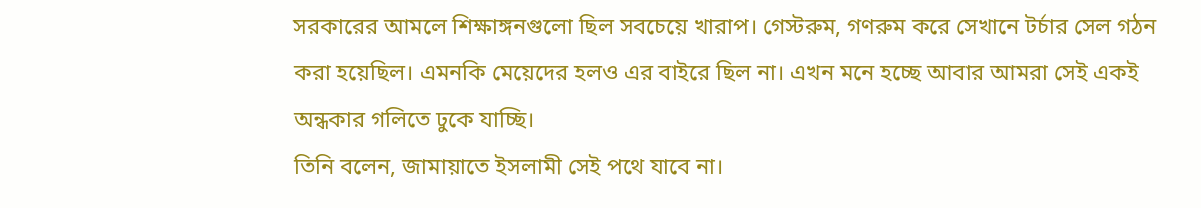সরকারের আমলে শিক্ষাঙ্গনগুলো ছিল সবচেয়ে খারাপ। গেস্টরুম, গণরুম করে সেখানে টর্চার সেল গঠন করা হয়েছিল। এমনকি মেয়েদের হলও এর বাইরে ছিল না। এখন মনে হচ্ছে আবার আমরা সেই একই অন্ধকার গলিতে ঢুকে যাচ্ছি।
তিনি বলেন, জামায়াতে ইসলামী সেই পথে যাবে না।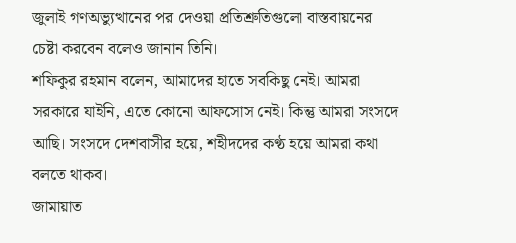জুলাই গণঅভ্যুত্থানের পর দেওয়া প্রতিশ্রুতিগুলো বাস্তবায়নের চেষ্টা করবেন বলেও জানান তিনি।
শফিকুর রহমান বলেন, আমাদের হাতে সবকিছু নেই। আমরা সরকারে যাইনি, এতে কোনো আফসোস নেই। কিন্তু আমরা সংসদে আছি। সংসদে দেশবাসীর হয়ে, শহীদদের কণ্ঠ হয়ে আমরা কথা বলতে থাকব।
জামায়াত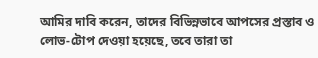আমির দাবি করেন, তাদের বিভিন্নভাবে আপসের প্রস্তাব ও লোভ-টোপ দেওয়া হয়েছে, তবে তারা তা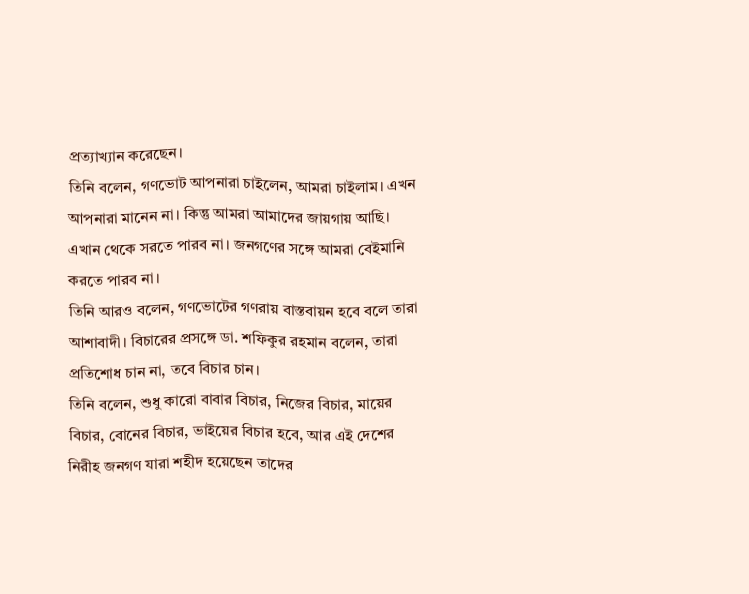প্রত্যাখ্যান করেছেন।
তিনি বলেন, গণভোট আপনারা চাইলেন, আমরা চাইলাম। এখন আপনারা মানেন না। কিন্তু আমরা আমাদের জায়গায় আছি। এখান থেকে সরতে পারব না। জনগণের সঙ্গে আমরা বেইমানি করতে পারব না।
তিনি আরও বলেন, গণভোটের গণরায় বাস্তবায়ন হবে বলে তারা আশাবাদী। বিচারের প্রসঙ্গে ডা. শফিকুর রহমান বলেন, তারা প্রতিশোধ চান না, তবে বিচার চান।
তিনি বলেন, শুধু কারো বাবার বিচার, নিজের বিচার, মায়ের বিচার, বোনের বিচার, ভাইয়ের বিচার হবে, আর এই দেশের নিরীহ জনগণ যারা শহীদ হয়েছেন তাদের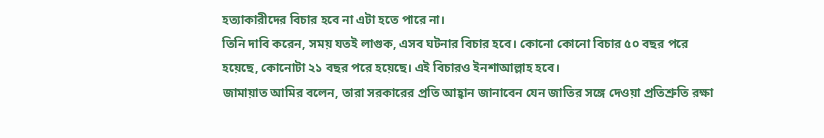হত্যাকারীদের বিচার হবে না এটা হতে পারে না।
তিনি দাবি করেন, সময় যতই লাগুক, এসব ঘটনার বিচার হবে। কোনো কোনো বিচার ৫০ বছর পরে হয়েছে, কোনোটা ২১ বছর পরে হয়েছে। এই বিচারও ইনশাআল্লাহ হবে।
জামায়াত আমির বলেন, তারা সরকারের প্রতি আহ্বান জানাবেন যেন জাতির সঙ্গে দেওয়া প্রতিশ্রুতি রক্ষা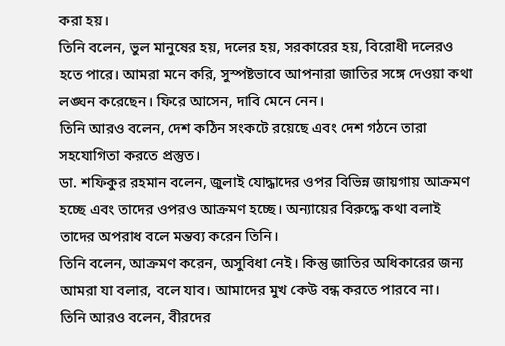করা হয়।
তিনি বলেন, ভুল মানুষের হয়, দলের হয়, সরকারের হয়, বিরোধী দলেরও হতে পারে। আমরা মনে করি, সুস্পষ্টভাবে আপনারা জাতির সঙ্গে দেওয়া কথা লঙ্ঘন করেছেন। ফিরে আসেন, দাবি মেনে নেন।
তিনি আরও বলেন, দেশ কঠিন সংকটে রয়েছে এবং দেশ গঠনে তারা সহযোগিতা করতে প্রস্তুত।
ডা. শফিকুর রহমান বলেন, জুলাই যোদ্ধাদের ওপর বিভিন্ন জায়গায় আক্রমণ হচ্ছে এবং তাদের ওপরও আক্রমণ হচ্ছে। অন্যায়ের বিরুদ্ধে কথা বলাই তাদের অপরাধ বলে মন্তব্য করেন তিনি।
তিনি বলেন, আক্রমণ করেন, অসুবিধা নেই। কিন্তু জাতির অধিকারের জন্য আমরা যা বলার, বলে যাব। আমাদের মুখ কেউ বন্ধ করতে পারবে না।
তিনি আরও বলেন, বীরদের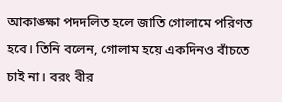আকাঙ্ক্ষা পদদলিত হলে জাতি গোলামে পরিণত হবে। তিনি বলেন, গোলাম হয়ে একদিনও বাঁচতে চাই না। বরং বীর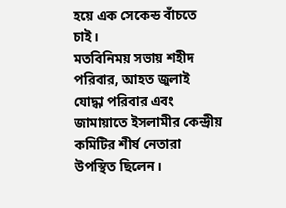হয়ে এক সেকেন্ড বাঁচতে চাই।
মতবিনিময় সভায় শহীদ পরিবার, আহত জুলাই যোদ্ধা পরিবার এবং জামায়াতে ইসলামীর কেন্দ্রীয় কমিটির শীর্ষ নেতারা উপস্থিত ছিলেন।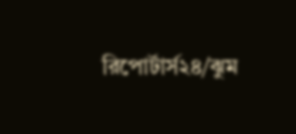রিপোর্টার্স২৪/ঝুম